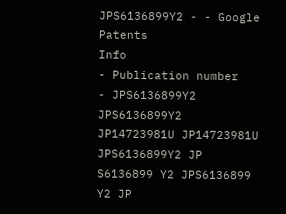JPS6136899Y2 - - Google Patents
Info
- Publication number
- JPS6136899Y2 JPS6136899Y2 JP14723981U JP14723981U JPS6136899Y2 JP S6136899 Y2 JPS6136899 Y2 JP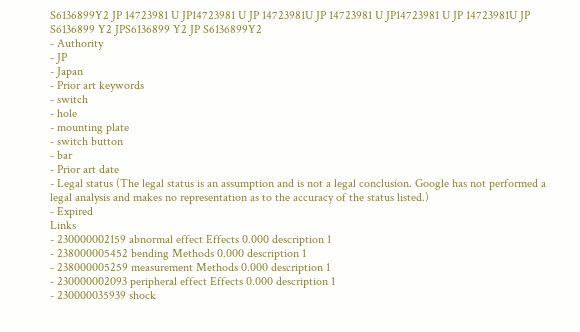S6136899Y2 JP 14723981 U JP14723981 U JP 14723981U JP 14723981 U JP14723981 U JP 14723981U JP S6136899 Y2 JPS6136899 Y2 JP S6136899Y2
- Authority
- JP
- Japan
- Prior art keywords
- switch
- hole
- mounting plate
- switch button
- bar
- Prior art date
- Legal status (The legal status is an assumption and is not a legal conclusion. Google has not performed a legal analysis and makes no representation as to the accuracy of the status listed.)
- Expired
Links
- 230000002159 abnormal effect Effects 0.000 description 1
- 238000005452 bending Methods 0.000 description 1
- 238000005259 measurement Methods 0.000 description 1
- 230000002093 peripheral effect Effects 0.000 description 1
- 230000035939 shock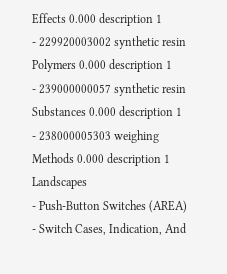Effects 0.000 description 1
- 229920003002 synthetic resin Polymers 0.000 description 1
- 239000000057 synthetic resin Substances 0.000 description 1
- 238000005303 weighing Methods 0.000 description 1
Landscapes
- Push-Button Switches (AREA)
- Switch Cases, Indication, And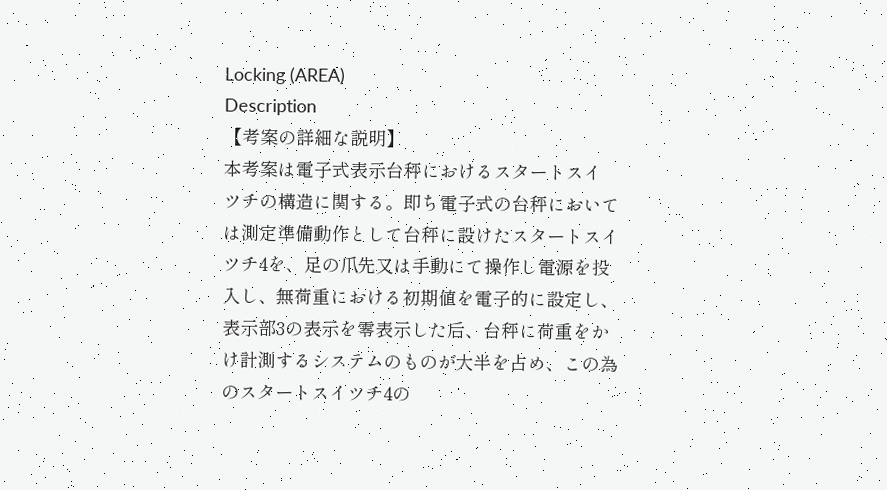Locking (AREA)
Description
【考案の詳細な説明】
本考案は電子式表示台秤におけるスタートスイ
ツチの構造に関する。即ち電子式の台秤において
は測定準備動作として台秤に設けたスタートスイ
ツチ4を、足の爪先又は手動にて操作し電源を投
入し、無荷重における初期値を電子的に設定し、
表示部3の表示を零表示した后、台秤に荷重をか
け計測するシステムのものが大半を占め、この為
のスタートスイツチ4の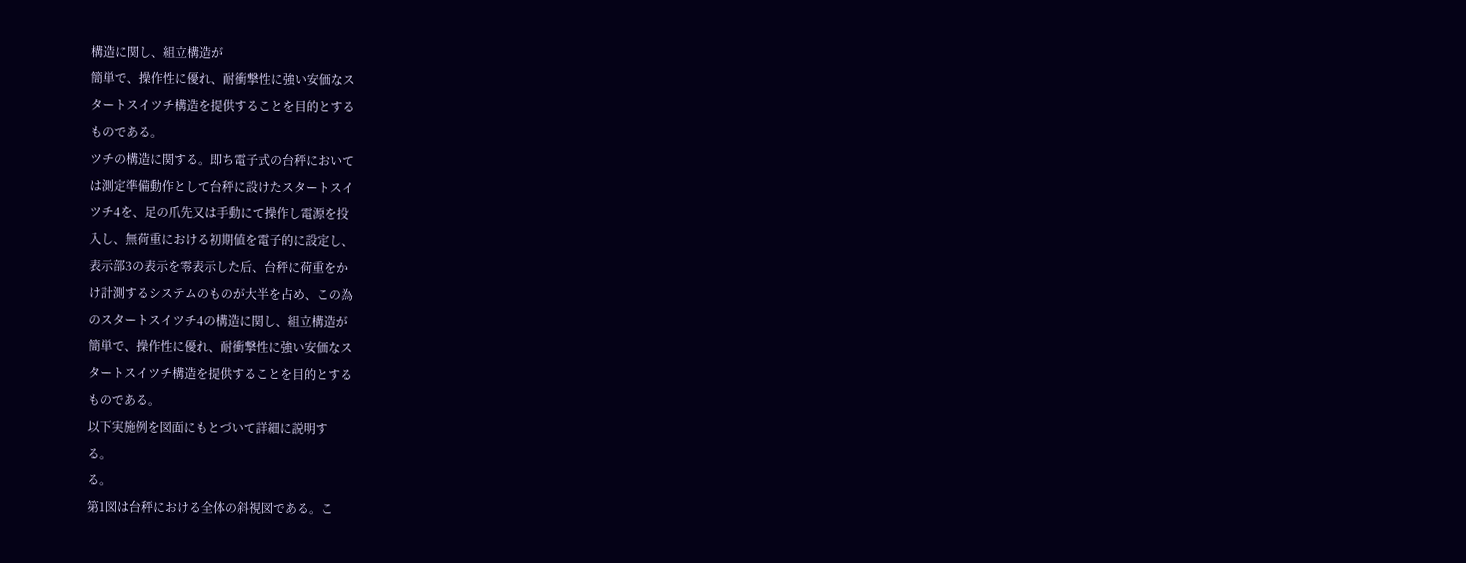構造に関し、組立構造が
簡単で、操作性に優れ、耐衝撃性に強い安価なス
タートスイツチ構造を提供することを目的とする
ものである。
ツチの構造に関する。即ち電子式の台秤において
は測定準備動作として台秤に設けたスタートスイ
ツチ4を、足の爪先又は手動にて操作し電源を投
入し、無荷重における初期値を電子的に設定し、
表示部3の表示を零表示した后、台秤に荷重をか
け計測するシステムのものが大半を占め、この為
のスタートスイツチ4の構造に関し、組立構造が
簡単で、操作性に優れ、耐衝撃性に強い安価なス
タートスイツチ構造を提供することを目的とする
ものである。
以下実施例を図面にもとづいて詳細に説明す
る。
る。
第1図は台秤における全体の斜視図である。こ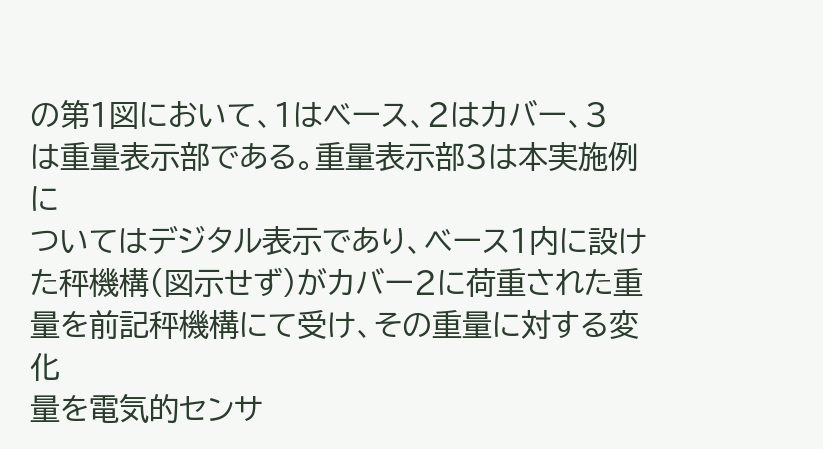の第1図において、1はベース、2はカバー、3
は重量表示部である。重量表示部3は本実施例に
ついてはデジタル表示であり、ベース1内に設け
た秤機構(図示せず)がカバー2に荷重された重
量を前記秤機構にて受け、その重量に対する変化
量を電気的センサ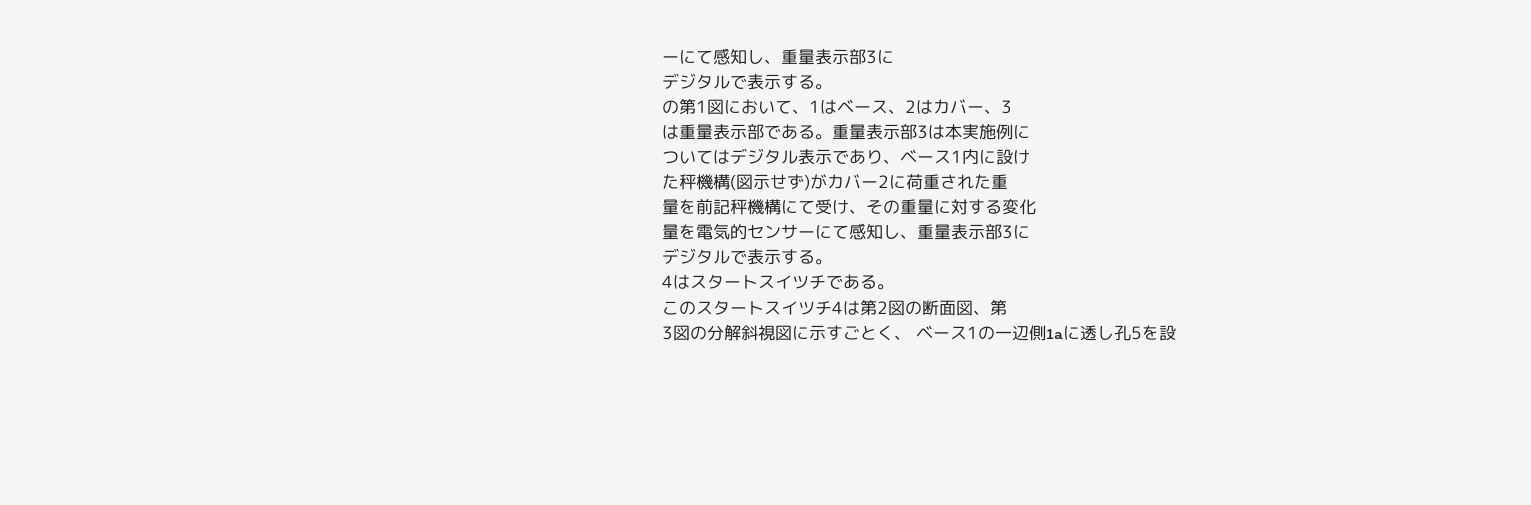ーにて感知し、重量表示部3に
デジタルで表示する。
の第1図において、1はベース、2はカバー、3
は重量表示部である。重量表示部3は本実施例に
ついてはデジタル表示であり、ベース1内に設け
た秤機構(図示せず)がカバー2に荷重された重
量を前記秤機構にて受け、その重量に対する変化
量を電気的センサーにて感知し、重量表示部3に
デジタルで表示する。
4はスタートスイツチである。
このスタートスイツチ4は第2図の断面図、第
3図の分解斜視図に示すごとく、 ベース1の一辺側1aに透し孔5を設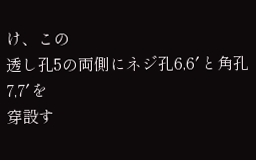け、この
透し孔5の両側にネジ孔6,6′と角孔7,7′を
穿設す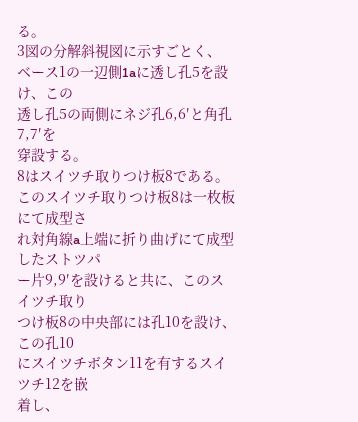る。
3図の分解斜視図に示すごとく、 ベース1の一辺側1aに透し孔5を設け、この
透し孔5の両側にネジ孔6,6′と角孔7,7′を
穿設する。
8はスイツチ取りつけ板8である。
このスイツチ取りつけ板8は一枚板にて成型さ
れ対角線a上端に折り曲げにて成型したストツパ
ー片9,9′を設けると共に、このスイツチ取り
つけ板8の中央部には孔10を設け、この孔10
にスイツチボタン11を有するスイツチ12を嵌
着し、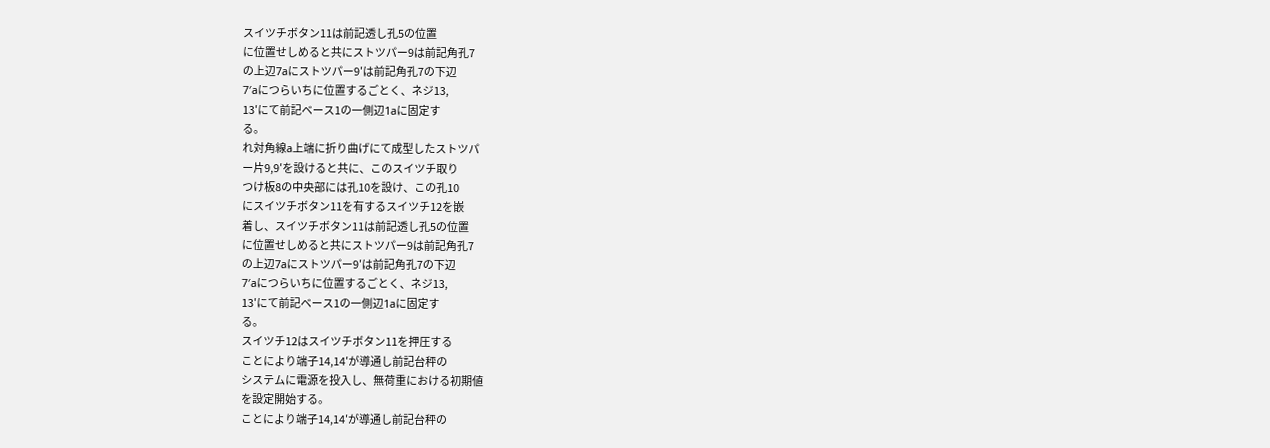スイツチボタン11は前記透し孔5の位置
に位置せしめると共にストツパー9は前記角孔7
の上辺7aにストツパー9′は前記角孔7の下辺
7′aにつらいちに位置するごとく、ネジ13,
13′にて前記ベース1の一側辺1aに固定す
る。
れ対角線a上端に折り曲げにて成型したストツパ
ー片9,9′を設けると共に、このスイツチ取り
つけ板8の中央部には孔10を設け、この孔10
にスイツチボタン11を有するスイツチ12を嵌
着し、スイツチボタン11は前記透し孔5の位置
に位置せしめると共にストツパー9は前記角孔7
の上辺7aにストツパー9′は前記角孔7の下辺
7′aにつらいちに位置するごとく、ネジ13,
13′にて前記ベース1の一側辺1aに固定す
る。
スイツチ12はスイツチボタン11を押圧する
ことにより端子14,14′が導通し前記台秤の
システムに電源を投入し、無荷重における初期値
を設定開始する。
ことにより端子14,14′が導通し前記台秤の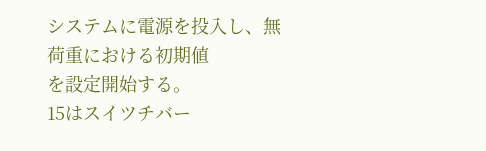システムに電源を投入し、無荷重における初期値
を設定開始する。
15はスイツチバー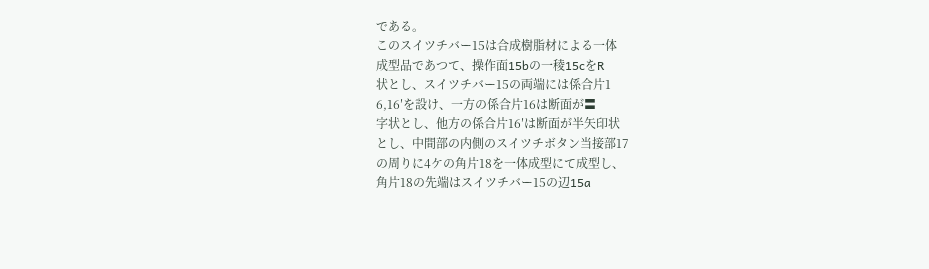である。
このスイツチバー15は合成樹脂材による一体
成型品であつて、操作面15bの一稜15cをR
状とし、スイツチバー15の両端には係合片1
6,16′を設け、一方の係合片16は断面が〓
字状とし、他方の係合片16′は断面が半矢印状
とし、中間部の内側のスイツチボタン当接部17
の周りに4ケの角片18を一体成型にて成型し、
角片18の先端はスイツチバー15の辺15a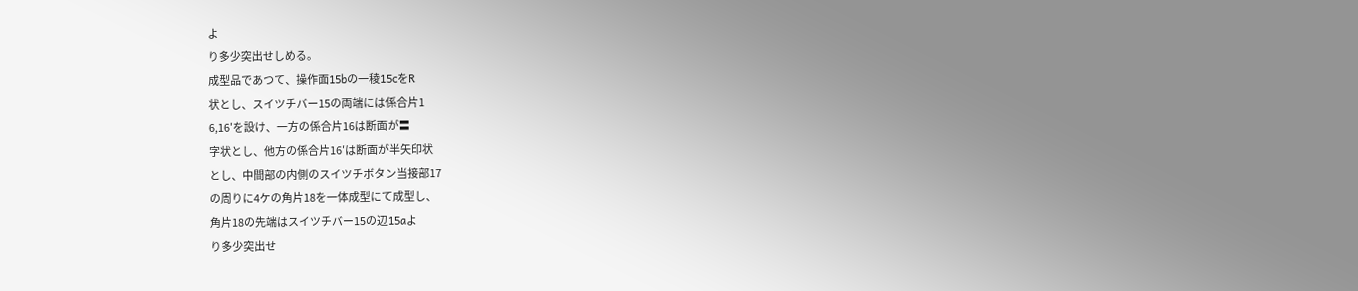よ
り多少突出せしめる。
成型品であつて、操作面15bの一稜15cをR
状とし、スイツチバー15の両端には係合片1
6,16′を設け、一方の係合片16は断面が〓
字状とし、他方の係合片16′は断面が半矢印状
とし、中間部の内側のスイツチボタン当接部17
の周りに4ケの角片18を一体成型にて成型し、
角片18の先端はスイツチバー15の辺15aよ
り多少突出せ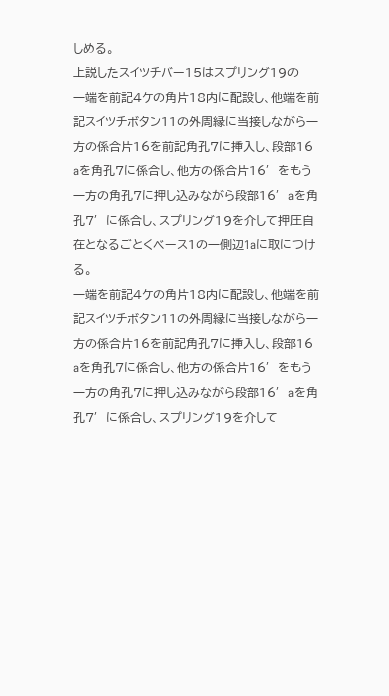しめる。
上説したスイツチバー15はスプリング19の
一端を前記4ケの角片18内に配設し、他端を前
記スイツチボタン11の外周縁に当接しながら一
方の係合片16を前記角孔7に挿入し、段部16
aを角孔7に係合し、他方の係合片16′をもう
一方の角孔7に押し込みながら段部16′aを角
孔7′に係合し、スプリング19を介して押圧自
在となるごとくベース1の一側辺1aに取につけ
る。
一端を前記4ケの角片18内に配設し、他端を前
記スイツチボタン11の外周縁に当接しながら一
方の係合片16を前記角孔7に挿入し、段部16
aを角孔7に係合し、他方の係合片16′をもう
一方の角孔7に押し込みながら段部16′aを角
孔7′に係合し、スプリング19を介して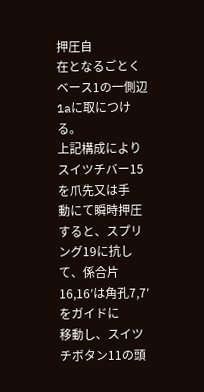押圧自
在となるごとくベース1の一側辺1aに取につけ
る。
上記構成によりスイツチバー15を爪先又は手
動にて瞬時押圧すると、スプリング19に抗し
て、係合片16,16′は角孔7,7′をガイドに
移動し、スイツチボタン11の頭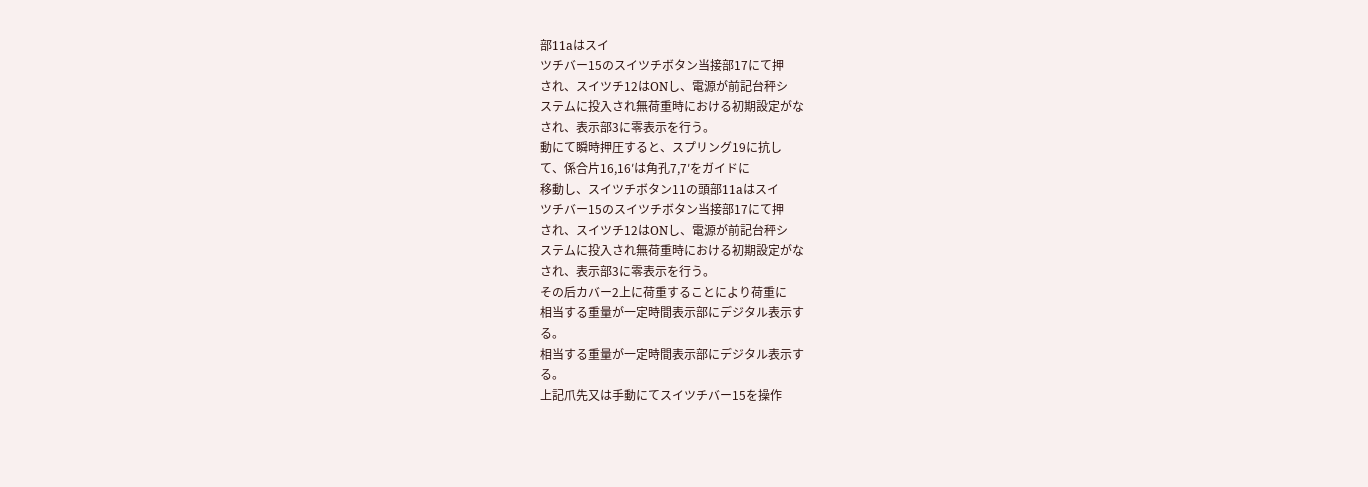部11aはスイ
ツチバー15のスイツチボタン当接部17にて押
され、スイツチ12はONし、電源が前記台秤シ
ステムに投入され無荷重時における初期設定がな
され、表示部3に零表示を行う。
動にて瞬時押圧すると、スプリング19に抗し
て、係合片16,16′は角孔7,7′をガイドに
移動し、スイツチボタン11の頭部11aはスイ
ツチバー15のスイツチボタン当接部17にて押
され、スイツチ12はONし、電源が前記台秤シ
ステムに投入され無荷重時における初期設定がな
され、表示部3に零表示を行う。
その后カバー2上に荷重することにより荷重に
相当する重量が一定時間表示部にデジタル表示す
る。
相当する重量が一定時間表示部にデジタル表示す
る。
上記爪先又は手動にてスイツチバー15を操作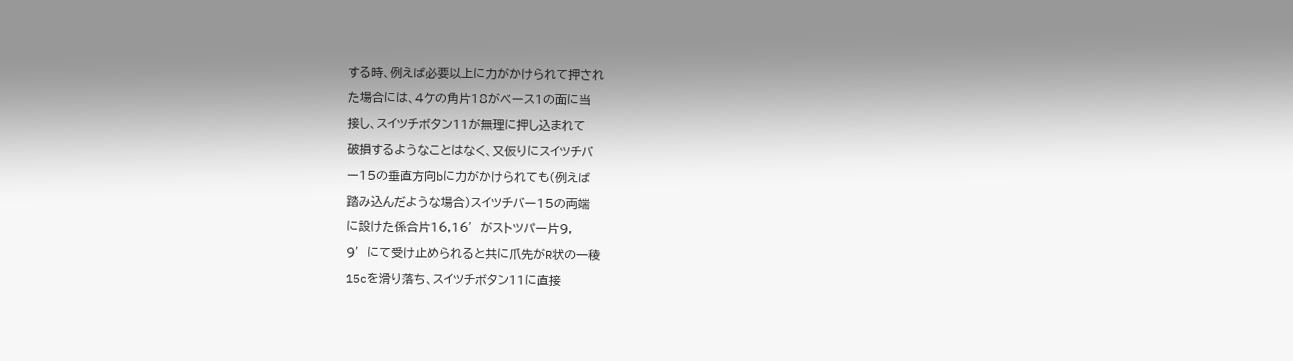する時、例えば必要以上に力がかけられて押され
た場合には、4ケの角片18がベース1の面に当
接し、スイツチボタン11が無理に押し込まれて
破損するようなことはなく、又仮りにスイツチバ
ー15の垂直方向bに力がかけられても(例えば
踏み込んだような場合)スイツチバー15の両端
に設けた係合片16,16′がストツパー片9,
9′にて受け止められると共に爪先がR状の一稜
15cを滑り落ち、スイツチボタン11に直接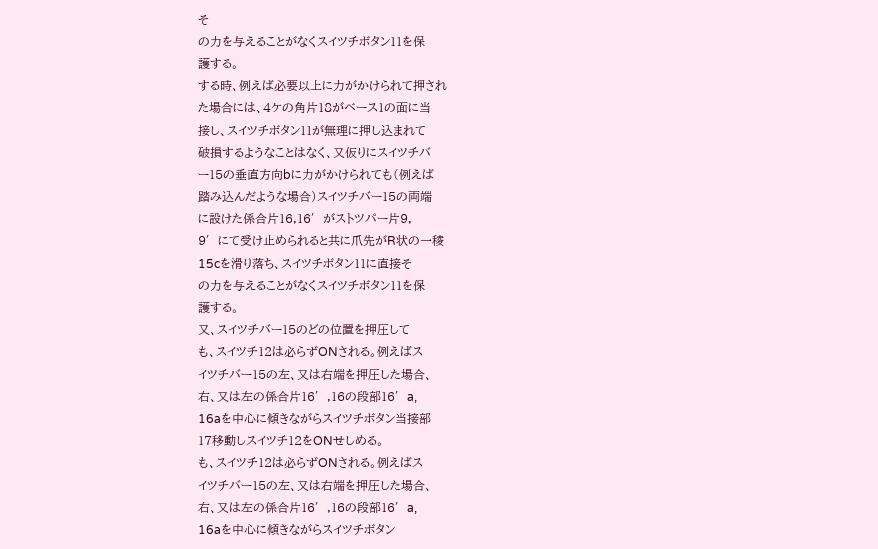そ
の力を与えることがなくスイツチボタン11を保
護する。
する時、例えば必要以上に力がかけられて押され
た場合には、4ケの角片18がベース1の面に当
接し、スイツチボタン11が無理に押し込まれて
破損するようなことはなく、又仮りにスイツチバ
ー15の垂直方向bに力がかけられても(例えば
踏み込んだような場合)スイツチバー15の両端
に設けた係合片16,16′がストツパー片9,
9′にて受け止められると共に爪先がR状の一稜
15cを滑り落ち、スイツチボタン11に直接そ
の力を与えることがなくスイツチボタン11を保
護する。
又、スイツチバー15のどの位置を押圧して
も、スイツチ12は必らずONされる。例えばス
イツチバー15の左、又は右端を押圧した場合、
右、又は左の係合片16′,16の段部16′a,
16aを中心に傾きながらスイツチボタン当接部
17移動しスイツチ12をONせしめる。
も、スイツチ12は必らずONされる。例えばス
イツチバー15の左、又は右端を押圧した場合、
右、又は左の係合片16′,16の段部16′a,
16aを中心に傾きながらスイツチボタン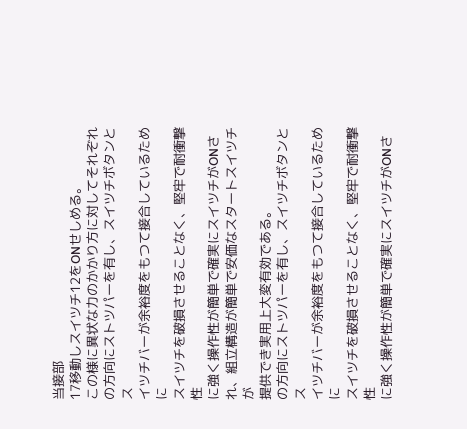当接部
17移動しスイツチ12をONせしめる。
この様に異状な力のかかり方に対してそれぞれ
の方向にストツパーを有し、スイツチボタンとス
イツチバーが余裕度をもつて接合しているために
スイツチを破損させることなく、堅牢で耐衝撃性
に強く操作性が簡単で確実にスイツチがONさ
れ、組立構造が簡単で安価なスタートスイツチが
提供でき実用上大変有効である。
の方向にストツパーを有し、スイツチボタンとス
イツチバーが余裕度をもつて接合しているために
スイツチを破損させることなく、堅牢で耐衝撃性
に強く操作性が簡単で確実にスイツチがONさ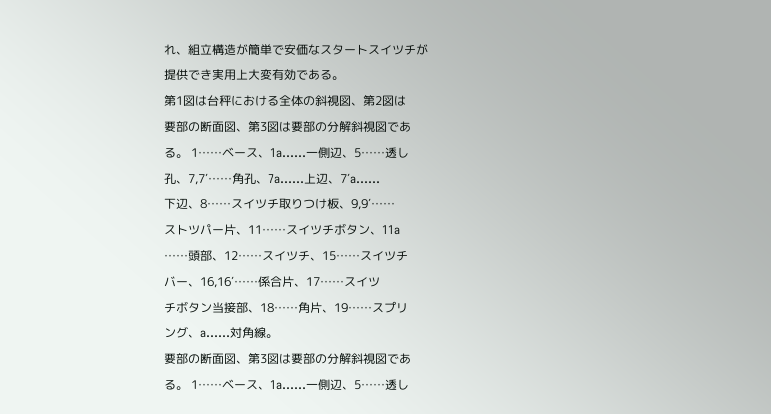れ、組立構造が簡単で安価なスタートスイツチが
提供でき実用上大変有効である。
第1図は台秤における全体の斜視図、第2図は
要部の断面図、第3図は要部の分解斜視図であ
る。 1……ベース、1a……一側辺、5……透し
孔、7,7′……角孔、7a……上辺、7′a……
下辺、8……スイツチ取りつけ板、9,9′……
ストツパー片、11……スイツチボタン、11a
……頭部、12……スイツチ、15……スイツチ
バー、16,16′……係合片、17……スイツ
チボタン当接部、18……角片、19……スプリ
ング、a……対角線。
要部の断面図、第3図は要部の分解斜視図であ
る。 1……ベース、1a……一側辺、5……透し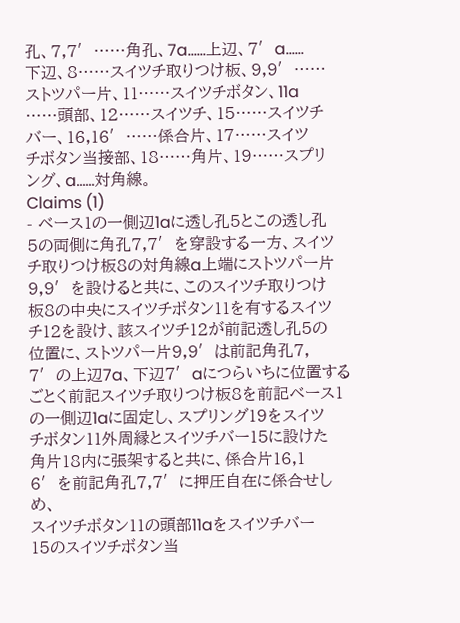孔、7,7′……角孔、7a……上辺、7′a……
下辺、8……スイツチ取りつけ板、9,9′……
ストツパー片、11……スイツチボタン、11a
……頭部、12……スイツチ、15……スイツチ
バー、16,16′……係合片、17……スイツ
チボタン当接部、18……角片、19……スプリ
ング、a……対角線。
Claims (1)
- ベース1の一側辺1aに透し孔5とこの透し孔
5の両側に角孔7,7′を穿設する一方、スイツ
チ取りつけ板8の対角線a上端にストツパー片
9,9′を設けると共に、このスイツチ取りつけ
板8の中央にスイツチボタン11を有するスイツ
チ12を設け、該スイツチ12が前記透し孔5の
位置に、ストツパー片9,9′は前記角孔7,
7′の上辺7a、下辺7′aにつらいちに位置する
ごとく前記スイツチ取りつけ板8を前記ベース1
の一側辺1aに固定し、スプリング19をスイツ
チボタン11外周縁とスイツチバー15に設けた
角片18内に張架すると共に、係合片16,1
6′を前記角孔7,7′に押圧自在に係合せしめ、
スイツチボタン11の頭部11aをスイツチバー
15のスイツチボタン当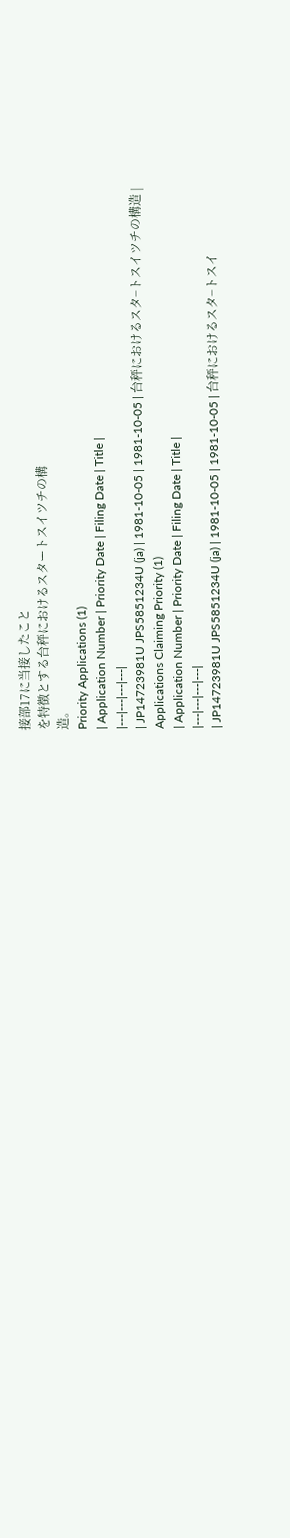接部17に当接したこと
を特徴とする台秤におけるスタートスイツチの構
造。
Priority Applications (1)
| Application Number | Priority Date | Filing Date | Title |
|---|---|---|---|
| JP14723981U JPS5851234U (ja) | 1981-10-05 | 1981-10-05 | 台秤におけるスタ−トスイツチの構造 |
Applications Claiming Priority (1)
| Application Number | Priority Date | Filing Date | Title |
|---|---|---|---|
| JP14723981U JPS5851234U (ja) | 1981-10-05 | 1981-10-05 | 台秤におけるスタ−トスイ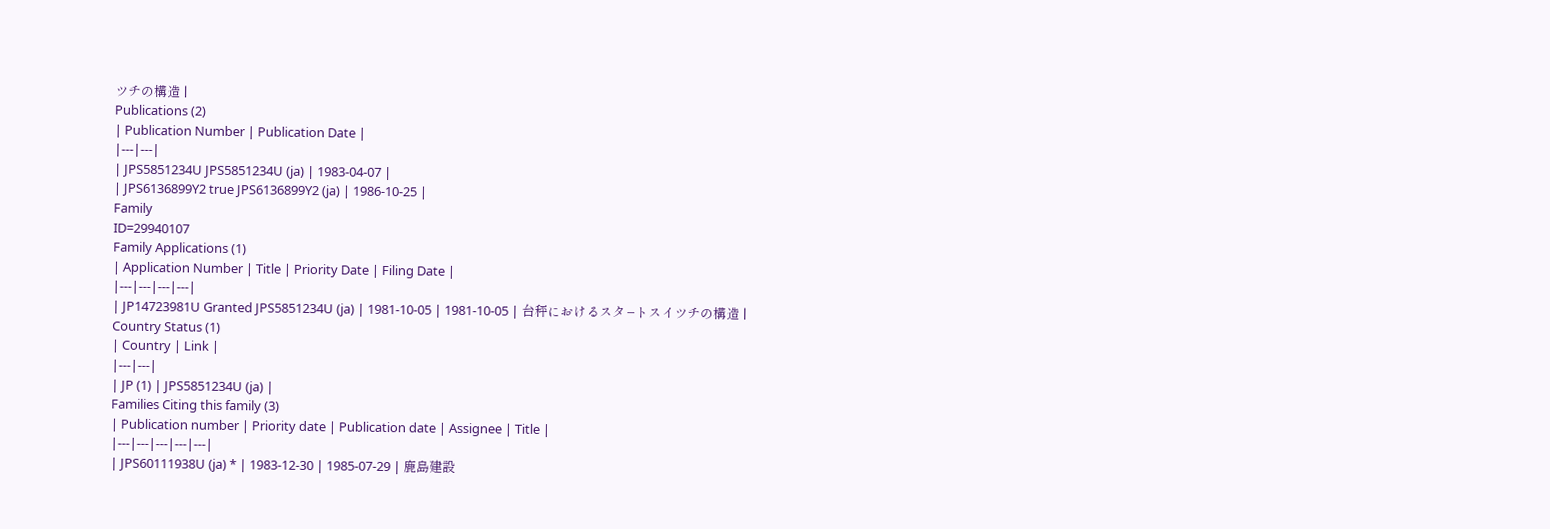ツチの構造 |
Publications (2)
| Publication Number | Publication Date |
|---|---|
| JPS5851234U JPS5851234U (ja) | 1983-04-07 |
| JPS6136899Y2 true JPS6136899Y2 (ja) | 1986-10-25 |
Family
ID=29940107
Family Applications (1)
| Application Number | Title | Priority Date | Filing Date |
|---|---|---|---|
| JP14723981U Granted JPS5851234U (ja) | 1981-10-05 | 1981-10-05 | 台秤におけるスタ−トスイツチの構造 |
Country Status (1)
| Country | Link |
|---|---|
| JP (1) | JPS5851234U (ja) |
Families Citing this family (3)
| Publication number | Priority date | Publication date | Assignee | Title |
|---|---|---|---|---|
| JPS60111938U (ja) * | 1983-12-30 | 1985-07-29 | 鹿島建設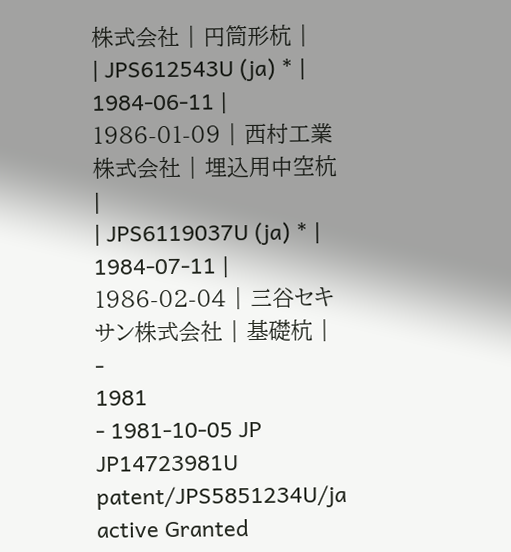株式会社 | 円筒形杭 |
| JPS612543U (ja) * | 1984-06-11 | 1986-01-09 | 西村工業株式会社 | 埋込用中空杭 |
| JPS6119037U (ja) * | 1984-07-11 | 1986-02-04 | 三谷セキサン株式会社 | 基礎杭 |
-
1981
- 1981-10-05 JP JP14723981U patent/JPS5851234U/ja active Granted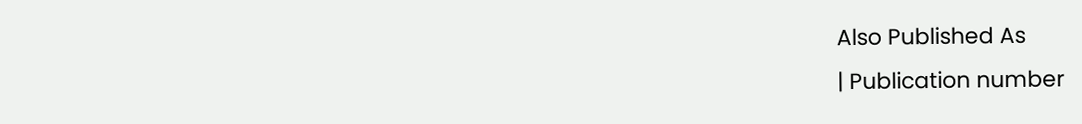Also Published As
| Publication number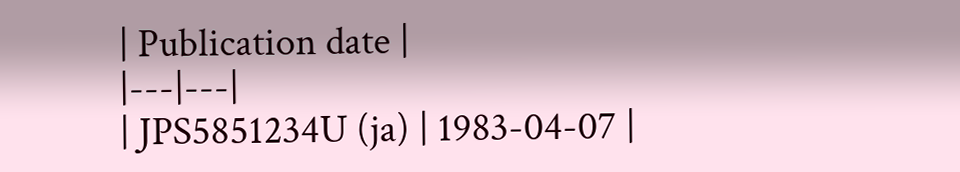| Publication date |
|---|---|
| JPS5851234U (ja) | 1983-04-07 |